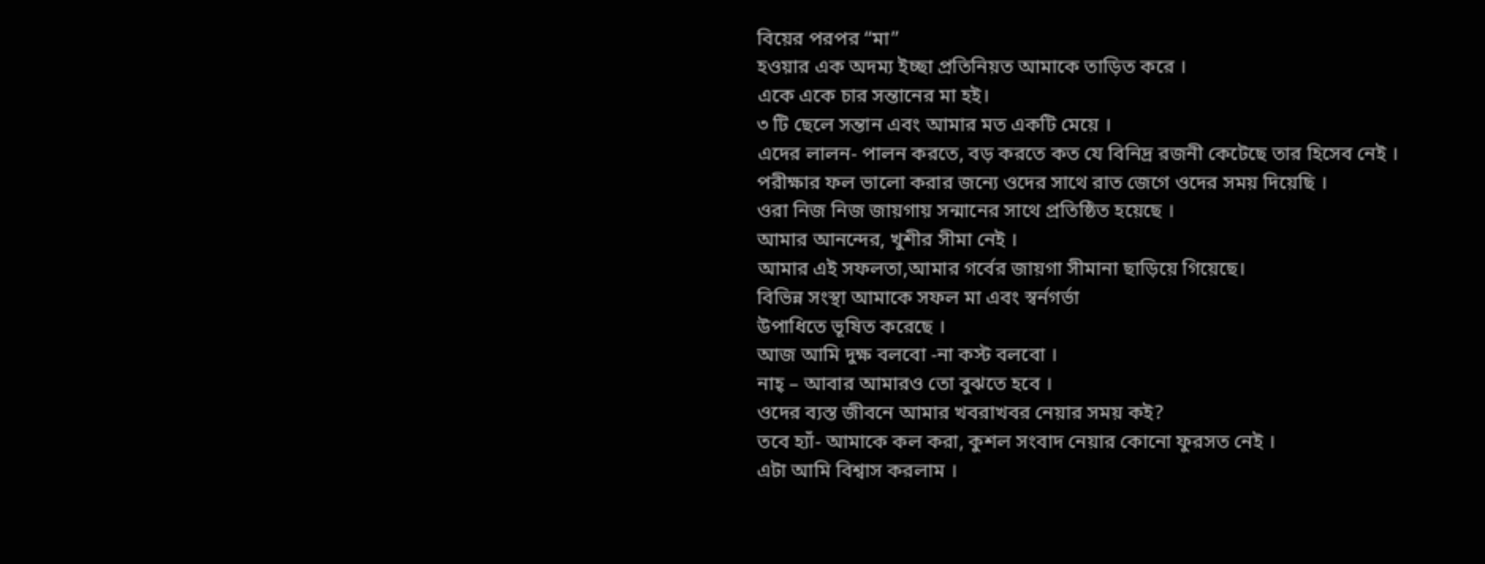বিয়ের পরপর “মা”
হওয়ার এক অদম্য ইচ্ছা প্রতিনিয়ত আমাকে তাড়িত করে ।
একে একে চার সন্তানের মা হই।
৩ টি ছেলে সন্তান এবং আমার মত একটি মেয়ে ।
এদের লালন- পালন করতে, বড় করতে কত যে বিনিদ্র রজনী কেটেছে তার হিসেব নেই ।
পরীক্ষার ফল ভালো করার জন্যে ওদের সাথে রাত জেগে ওদের সময় দিয়েছি ।
ওরা নিজ নিজ জায়গায় সন্মানের সাথে প্রতিষ্ঠিত হয়েছে ।
আমার আনন্দের, খুশীর সীমা নেই ।
আমার এই সফলতা,আমার গর্বের জায়গা সীমানা ছাড়িয়ে গিয়েছে।
বিভিন্ন সংস্থা আমাকে সফল মা এবং স্বর্নগর্ভা
উপাধিতে ভূষিত করেছে ।
আজ আমি দুক্ষ বলবো -না কস্ট বলবো ।
নাহ্ – আবার আমারও তো বুঝতে হবে ।
ওদের ব্যস্ত জীবনে আমার খবরাখবর নেয়ার সময় কই?
তবে হ্যাঁ- আমাকে কল করা, কুশল সংবাদ নেয়ার কোনো ফুরসত নেই ।
এটা আমি বিশ্বাস করলাম ।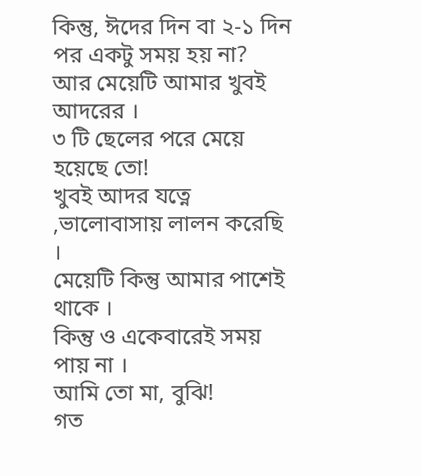কিন্তু, ঈদের দিন বা ২-১ দিন পর একটু সময় হয় না?
আর মেয়েটি আমার খুবই আদরের ।
৩ টি ছেলের পরে মেয়ে হয়েছে তো!
খুবই আদর যত্নে ,ভালোবাসায় লালন করেছি ।
মেয়েটি কিন্তু আমার পাশেই থাকে ।
কিন্তু ও একেবারেই সময় পায় না ।
আমি তো মা, বুঝি!
গত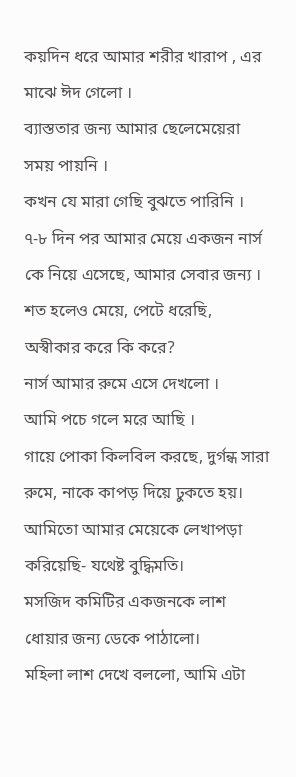কয়দিন ধরে আমার শরীর খারাপ , এর মাঝে ঈদ গেলো ।
ব্যাস্ততার জন্য আমার ছেলেমেয়েরা সময় পায়নি ।
কখন যে মারা গেছি বুঝতে পারিনি ।
৭-৮ দিন পর আমার মেয়ে একজন নার্স কে নিয়ে এসেছে, আমার সেবার জন্য ।
শত হলেও মেয়ে, পেটে ধরেছি, অস্বীকার করে কি করে?
নার্স আমার রুমে এসে দেখলো ।
আমি পচে গলে মরে আছি ।
গায়ে পোকা কিলবিল করছে, দুর্গন্ধ সারা রুমে, নাকে কাপড় দিয়ে ঢুকতে হয়।
আমিতো আমার মেয়েকে লেখাপড়া করিয়েছি- যথেষ্ট বুদ্ধিমতি।
মসজিদ কমিটির একজনকে লাশ ধোয়ার জন্য ডেকে পাঠালো।
মহিলা লাশ দেখে বললো, আমি এটা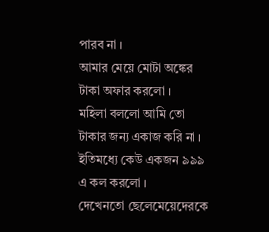পারব না ।
আমার মেয়ে মোটা অঙ্কের টাকা অফার করলো ।
মহিলা বললো আমি তো টাকার জন্য একাজ করি না ।
ইতিমধ্যে কেউ একজন ৯৯৯ এ কল করলো ।
দেখেনতো ছেলেমেয়েদেরকে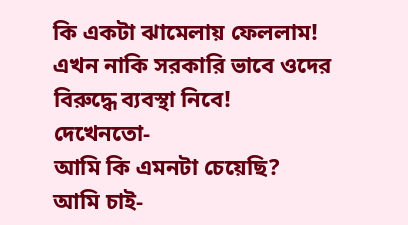কি একটা ঝামেলায় ফেললাম!
এখন নাকি সরকারি ভাবে ওদের বিরুদ্ধে ব্যবস্থা নিবে!
দেখেনতো-
আমি কি এমনটা চেয়েছি?
আমি চাই-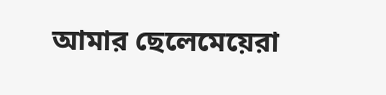আমার ছেলেমেয়েরা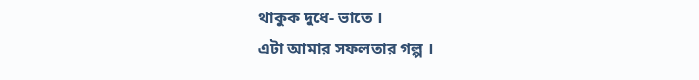থাকুক দুধে- ভাতে ।
এটা আমার সফলতার গল্প ।